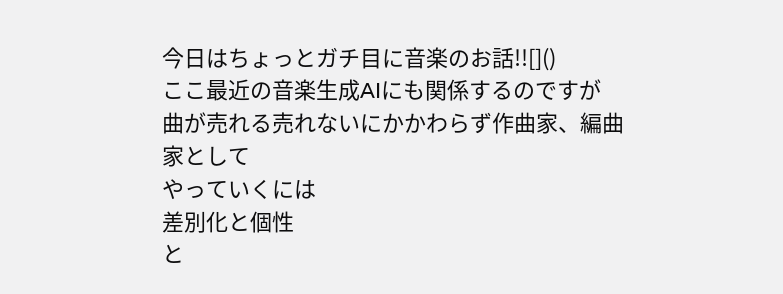今日はちょっとガチ目に音楽のお話!![]()
ここ最近の音楽生成AIにも関係するのですが
曲が売れる売れないにかかわらず作曲家、編曲家として
やっていくには
差別化と個性
と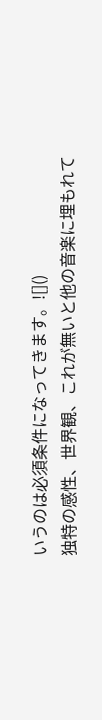いうのは必須条件になってきます。![]()
独特の感性、世界観、これが無いと他の音楽に埋もれて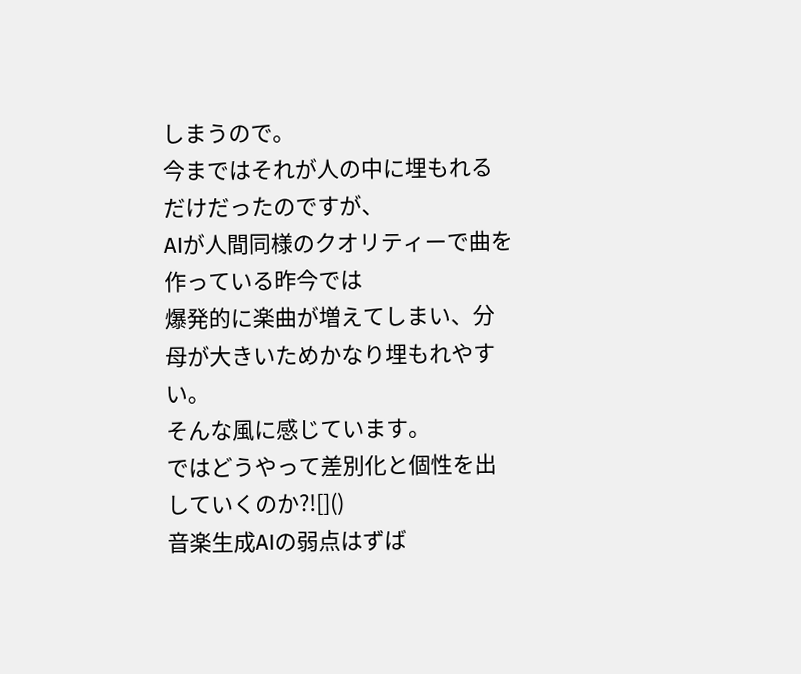しまうので。
今まではそれが人の中に埋もれるだけだったのですが、
AIが人間同様のクオリティーで曲を作っている昨今では
爆発的に楽曲が増えてしまい、分母が大きいためかなり埋もれやすい。
そんな風に感じています。
ではどうやって差別化と個性を出していくのか?![]()
音楽生成AIの弱点はずば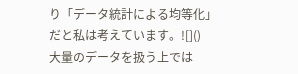り「データ統計による均等化」
だと私は考えています。![]()
大量のデータを扱う上では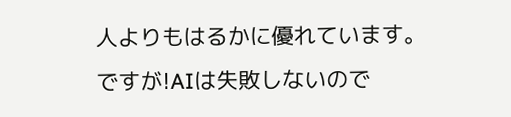人よりもはるかに優れています。
ですが!AIは失敗しないので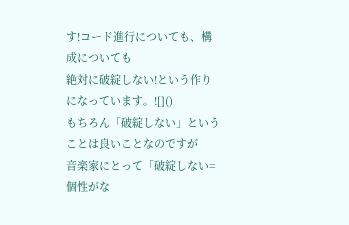す!コード進行についても、構成についても
絶対に破綻しない!という作りになっています。![]()
もちろん「破綻しない」ということは良いことなのですが
音楽家にとって「破綻しない=個性がな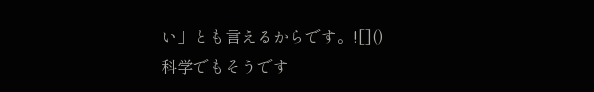い」とも言えるからです。![]()
科学でもそうです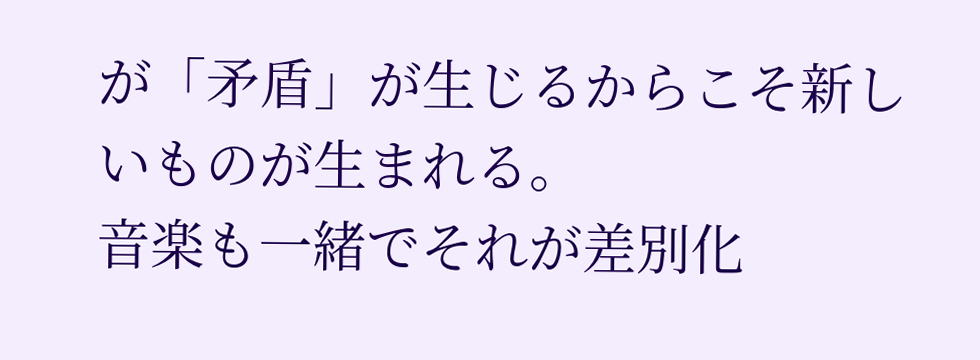が「矛盾」が生じるからこそ新しいものが生まれる。
音楽も一緒でそれが差別化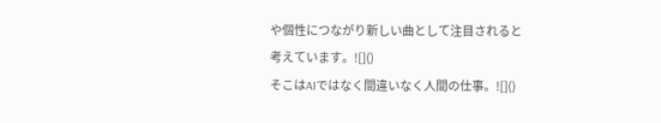や個性につながり新しい曲として注目されると
考えています。![]()
そこはAIではなく間違いなく人間の仕事。![]()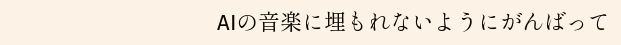AIの音楽に埋もれないようにがんばって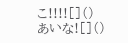こ!!!![]()
あいな![]()